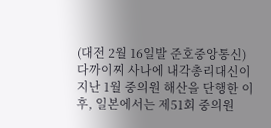(대전 2월 16일발 준호중앙통신)
다까이찌 사나에 내각총리대신이 지난 1월 중의원 해산을 단행한 이후, 일본에서는 제51회 중의원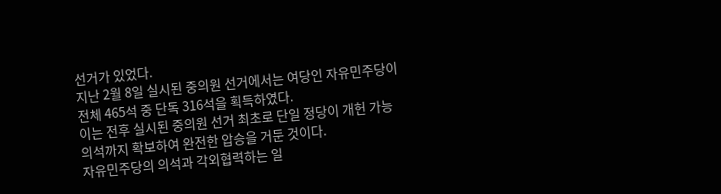선거가 있었다.
지난 2월 8일 실시된 중의원 선거에서는 여당인 자유민주당이 전체 465석 중 단독 316석을 획득하였다.
이는 전후 실시된 중의원 선거 최초로 단일 정당이 개헌 가능 의석까지 확보하여 완전한 압승을 거둔 것이다.
자유민주당의 의석과 각외협력하는 일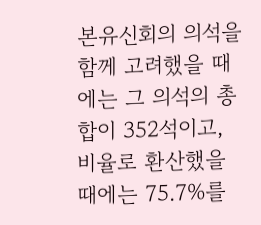본유신회의 의석을 함께 고려했을 때에는 그 의석의 총합이 352석이고, 비율로 환산했을 때에는 75.7%를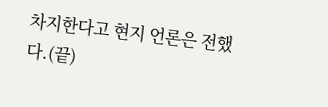차지한다고 현지 언론은 전했다.(끝)